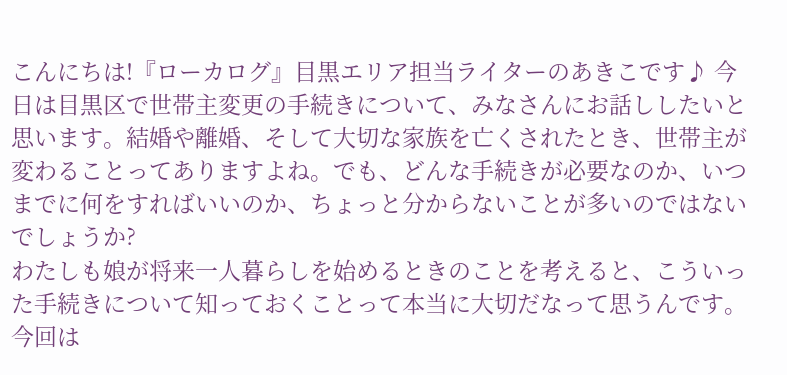こんにちは!『ローカログ』目黒エリア担当ライターのあきこです♪ 今日は目黒区で世帯主変更の手続きについて、みなさんにお話ししたいと思います。結婚や離婚、そして大切な家族を亡くされたとき、世帯主が変わることってありますよね。でも、どんな手続きが必要なのか、いつまでに何をすればいいのか、ちょっと分からないことが多いのではないでしょうか?
わたしも娘が将来一人暮らしを始めるときのことを考えると、こういった手続きについて知っておくことって本当に大切だなって思うんです。今回は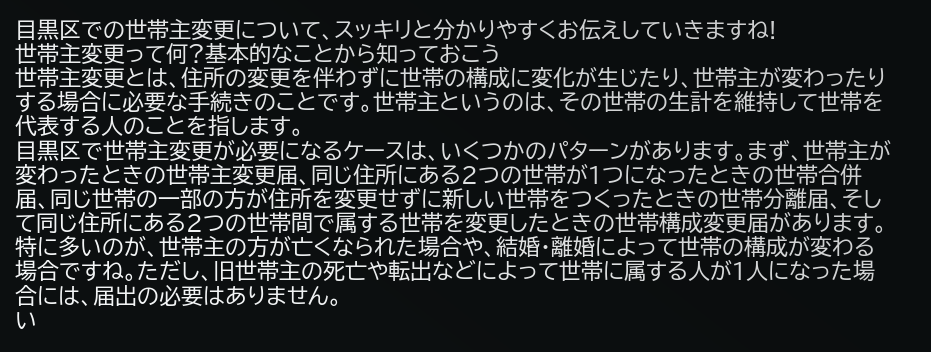目黒区での世帯主変更について、スッキリと分かりやすくお伝えしていきますね!
世帯主変更って何?基本的なことから知っておこう
世帯主変更とは、住所の変更を伴わずに世帯の構成に変化が生じたり、世帯主が変わったりする場合に必要な手続きのことです。世帯主というのは、その世帯の生計を維持して世帯を代表する人のことを指します。
目黒区で世帯主変更が必要になるケースは、いくつかのパターンがあります。まず、世帯主が変わったときの世帯主変更届、同じ住所にある2つの世帯が1つになったときの世帯合併届、同じ世帯の一部の方が住所を変更せずに新しい世帯をつくったときの世帯分離届、そして同じ住所にある2つの世帯間で属する世帯を変更したときの世帯構成変更届があります。
特に多いのが、世帯主の方が亡くなられた場合や、結婚・離婚によって世帯の構成が変わる場合ですね。ただし、旧世帯主の死亡や転出などによって世帯に属する人が1人になった場合には、届出の必要はありません。
い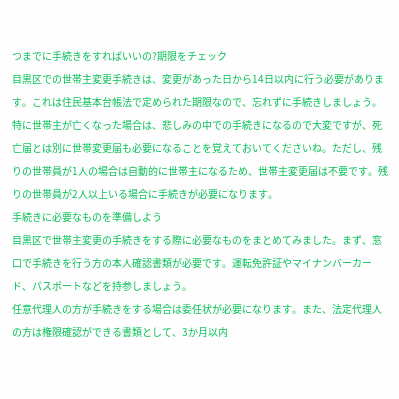つまでに手続きをすればいいの?期限をチェック
目黒区での世帯主変更手続きは、変更があった日から14日以内に行う必要があります。これは住民基本台帳法で定められた期限なので、忘れずに手続きしましょう。
特に世帯主が亡くなった場合は、悲しみの中での手続きになるので大変ですが、死亡届とは別に世帯変更届も必要になることを覚えておいてくださいね。ただし、残りの世帯員が1人の場合は自動的に世帯主になるため、世帯主変更届は不要です。残りの世帯員が2人以上いる場合に手続きが必要になります。
手続きに必要なものを準備しよう
目黒区で世帯主変更の手続きをする際に必要なものをまとめてみました。まず、窓口で手続きを行う方の本人確認書類が必要です。運転免許証やマイナンバーカード、パスポートなどを持参しましょう。
任意代理人の方が手続きをする場合は委任状が必要になります。また、法定代理人の方は権限確認ができる書類として、3か月以内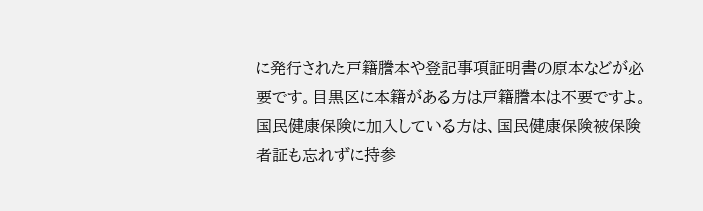に発行された戸籍謄本や登記事項証明書の原本などが必要です。目黒区に本籍がある方は戸籍謄本は不要ですよ。
国民健康保険に加入している方は、国民健康保険被保険者証も忘れずに持参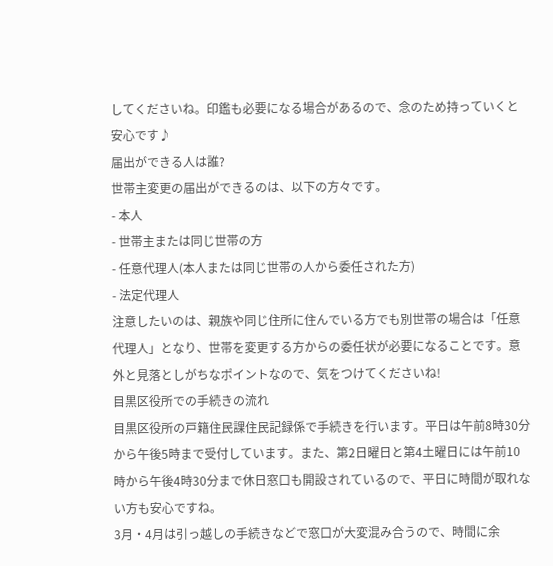してくださいね。印鑑も必要になる場合があるので、念のため持っていくと安心です♪
届出ができる人は誰?
世帯主変更の届出ができるのは、以下の方々です。
- 本人
- 世帯主または同じ世帯の方
- 任意代理人(本人または同じ世帯の人から委任された方)
- 法定代理人
注意したいのは、親族や同じ住所に住んでいる方でも別世帯の場合は「任意代理人」となり、世帯を変更する方からの委任状が必要になることです。意外と見落としがちなポイントなので、気をつけてくださいね!
目黒区役所での手続きの流れ
目黒区役所の戸籍住民課住民記録係で手続きを行います。平日は午前8時30分から午後5時まで受付しています。また、第2日曜日と第4土曜日には午前10時から午後4時30分まで休日窓口も開設されているので、平日に時間が取れない方も安心ですね。
3月・4月は引っ越しの手続きなどで窓口が大変混み合うので、時間に余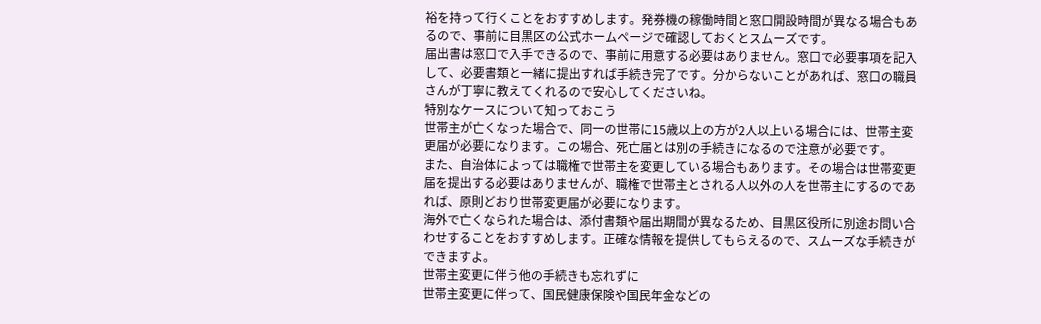裕を持って行くことをおすすめします。発券機の稼働時間と窓口開設時間が異なる場合もあるので、事前に目黒区の公式ホームページで確認しておくとスムーズです。
届出書は窓口で入手できるので、事前に用意する必要はありません。窓口で必要事項を記入して、必要書類と一緒に提出すれば手続き完了です。分からないことがあれば、窓口の職員さんが丁寧に教えてくれるので安心してくださいね。
特別なケースについて知っておこう
世帯主が亡くなった場合で、同一の世帯に15歳以上の方が2人以上いる場合には、世帯主変更届が必要になります。この場合、死亡届とは別の手続きになるので注意が必要です。
また、自治体によっては職権で世帯主を変更している場合もあります。その場合は世帯変更届を提出する必要はありませんが、職権で世帯主とされる人以外の人を世帯主にするのであれば、原則どおり世帯変更届が必要になります。
海外で亡くなられた場合は、添付書類や届出期間が異なるため、目黒区役所に別途お問い合わせすることをおすすめします。正確な情報を提供してもらえるので、スムーズな手続きができますよ。
世帯主変更に伴う他の手続きも忘れずに
世帯主変更に伴って、国民健康保険や国民年金などの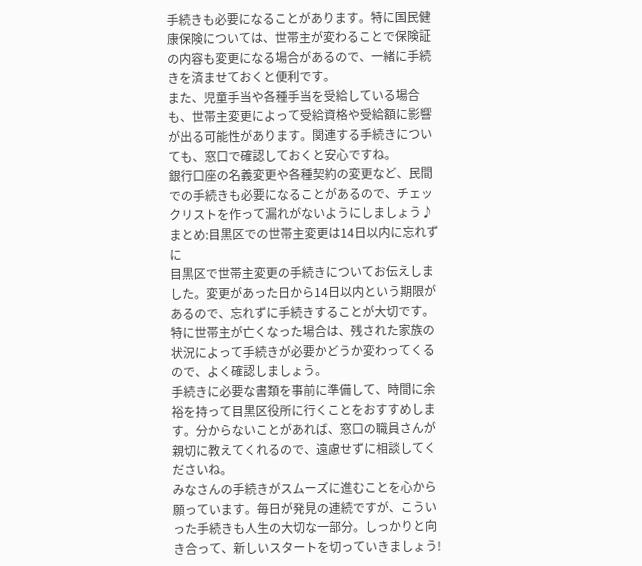手続きも必要になることがあります。特に国民健康保険については、世帯主が変わることで保険証の内容も変更になる場合があるので、一緒に手続きを済ませておくと便利です。
また、児童手当や各種手当を受給している場合も、世帯主変更によって受給資格や受給額に影響が出る可能性があります。関連する手続きについても、窓口で確認しておくと安心ですね。
銀行口座の名義変更や各種契約の変更など、民間での手続きも必要になることがあるので、チェックリストを作って漏れがないようにしましょう♪
まとめ:目黒区での世帯主変更は14日以内に忘れずに
目黒区で世帯主変更の手続きについてお伝えしました。変更があった日から14日以内という期限があるので、忘れずに手続きすることが大切です。特に世帯主が亡くなった場合は、残された家族の状況によって手続きが必要かどうか変わってくるので、よく確認しましょう。
手続きに必要な書類を事前に準備して、時間に余裕を持って目黒区役所に行くことをおすすめします。分からないことがあれば、窓口の職員さんが親切に教えてくれるので、遠慮せずに相談してくださいね。
みなさんの手続きがスムーズに進むことを心から願っています。毎日が発見の連続ですが、こういった手続きも人生の大切な一部分。しっかりと向き合って、新しいスタートを切っていきましょう!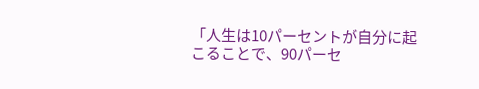「人生は10パーセントが自分に起こることで、90パーセ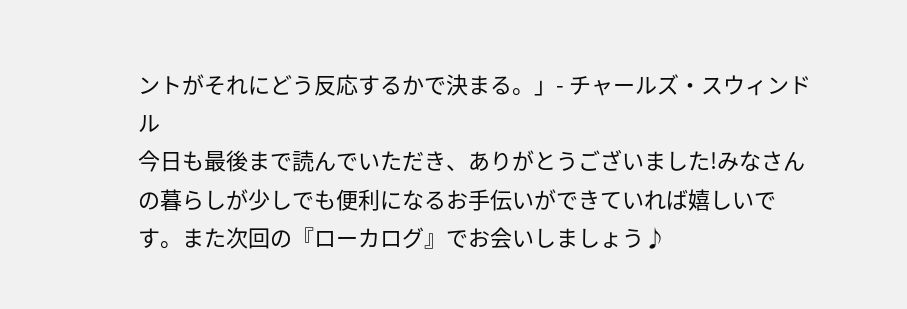ントがそれにどう反応するかで決まる。」- チャールズ・スウィンドル
今日も最後まで読んでいただき、ありがとうございました!みなさんの暮らしが少しでも便利になるお手伝いができていれば嬉しいです。また次回の『ローカログ』でお会いしましょう♪